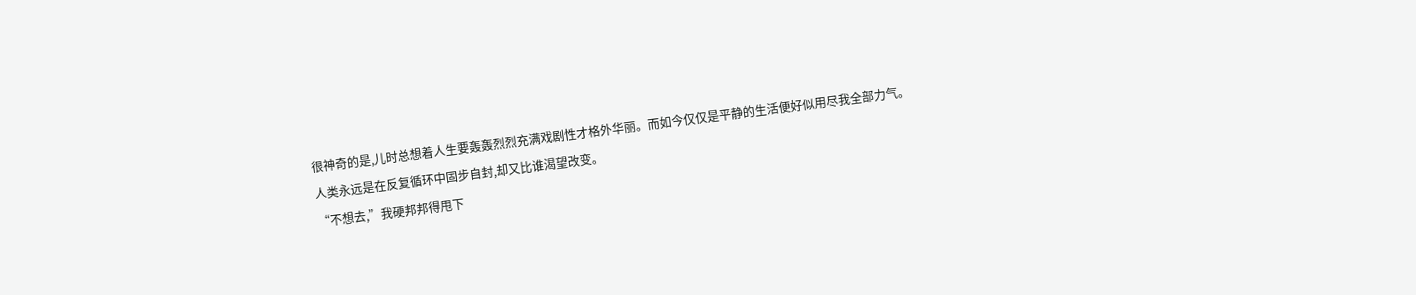很神奇的是,儿时总想着人生要轰轰烈烈充满戏剧性才格外华丽。而如今仅仅是平静的生活便好似用尽我全部力气。
人类永远是在反复循环中固步自封,却又比谁渴望改变。
“不想去,”我硬邦邦得甩下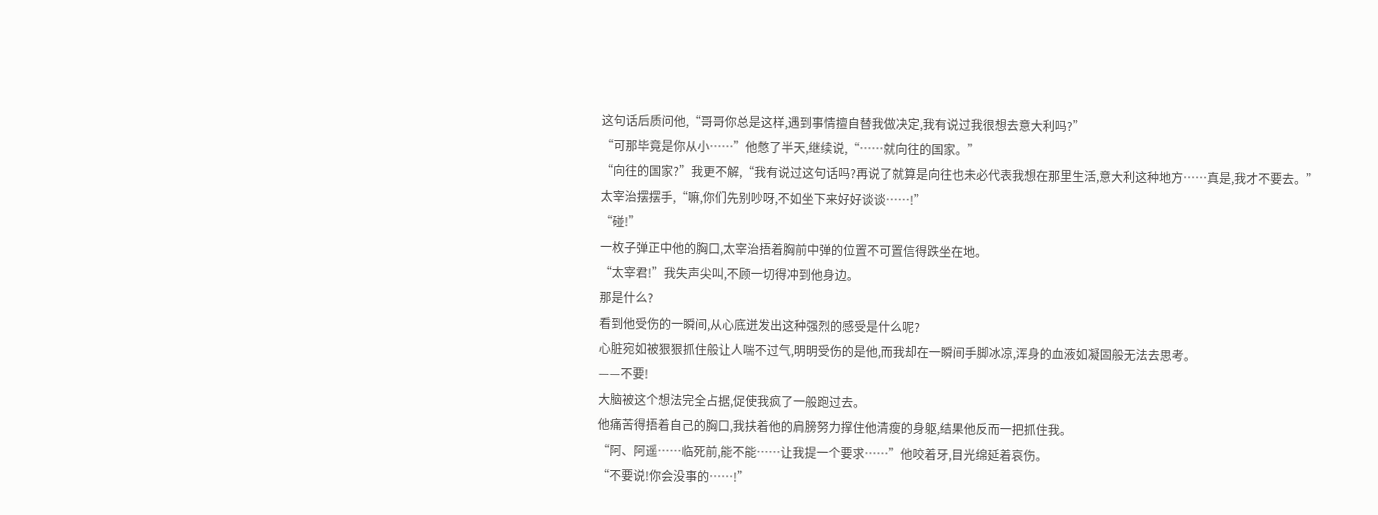这句话后质问他,“哥哥你总是这样,遇到事情擅自替我做决定,我有说过我很想去意大利吗?”
“可那毕竟是你从小……”他憋了半天,继续说,“……就向往的国家。”
“向往的国家?”我更不解,“我有说过这句话吗?再说了就算是向往也未必代表我想在那里生活,意大利这种地方……真是,我才不要去。”
太宰治摆摆手,“嘛,你们先别吵呀,不如坐下来好好谈谈……!”
“碰!”
一枚子弹正中他的胸口,太宰治捂着胸前中弹的位置不可置信得跌坐在地。
“太宰君!”我失声尖叫,不顾一切得冲到他身边。
那是什么?
看到他受伤的一瞬间,从心底迸发出这种强烈的感受是什么呢?
心脏宛如被狠狠抓住般让人喘不过气,明明受伤的是他,而我却在一瞬间手脚冰凉,浑身的血液如凝固般无法去思考。
——不要!
大脑被这个想法完全占据,促使我疯了一般跑过去。
他痛苦得捂着自己的胸口,我扶着他的肩膀努力撑住他清瘦的身躯,结果他反而一把抓住我。
“阿、阿遥……临死前,能不能……让我提一个要求……”他咬着牙,目光绵延着哀伤。
“不要说!你会没事的……!”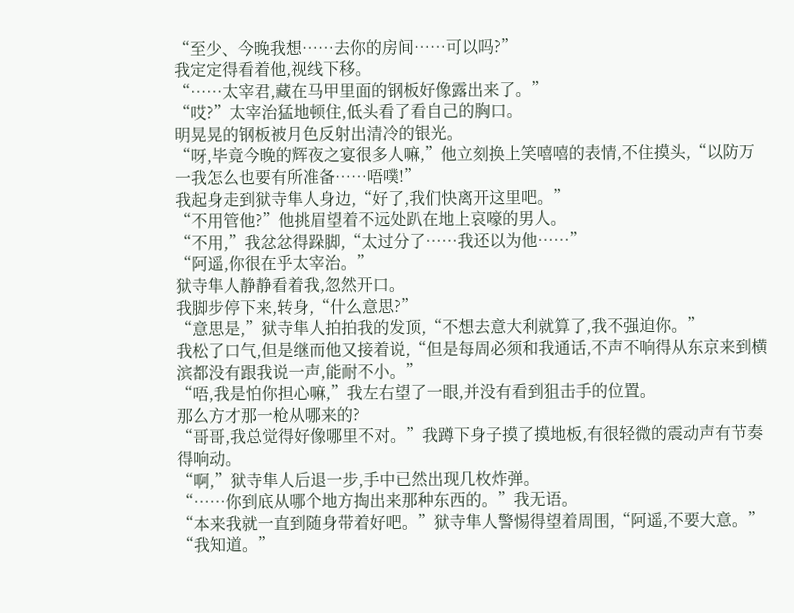“至少、今晚我想……去你的房间……可以吗?”
我定定得看着他,视线下移。
“……太宰君,藏在马甲里面的钢板好像露出来了。”
“哎?”太宰治猛地顿住,低头看了看自己的胸口。
明晃晃的钢板被月色反射出清冷的银光。
“呀,毕竟今晚的辉夜之宴很多人嘛,”他立刻换上笑嘻嘻的表情,不住摸头,“以防万一我怎么也要有所准备……唔噗!”
我起身走到狱寺隼人身边,“好了,我们快离开这里吧。”
“不用管他?”他挑眉望着不远处趴在地上哀嚎的男人。
“不用,”我忿忿得跺脚,“太过分了……我还以为他……”
“阿遥,你很在乎太宰治。”
狱寺隼人静静看着我,忽然开口。
我脚步停下来,转身,“什么意思?”
“意思是,”狱寺隼人拍拍我的发顶,“不想去意大利就算了,我不强迫你。”
我松了口气,但是继而他又接着说,“但是每周必须和我通话,不声不响得从东京来到横滨都没有跟我说一声,能耐不小。”
“唔,我是怕你担心嘛,”我左右望了一眼,并没有看到狙击手的位置。
那么方才那一枪从哪来的?
“哥哥,我总觉得好像哪里不对。”我蹲下身子摸了摸地板,有很轻微的震动声有节奏得响动。
“啊,”狱寺隼人后退一步,手中已然出现几枚炸弹。
“……你到底从哪个地方掏出来那种东西的。”我无语。
“本来我就一直到随身带着好吧。”狱寺隼人警惕得望着周围,“阿遥,不要大意。”
“我知道。”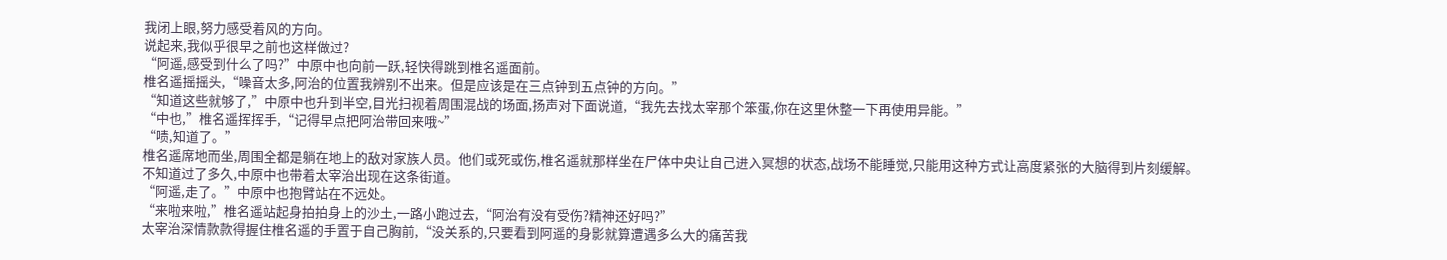我闭上眼,努力感受着风的方向。
说起来,我似乎很早之前也这样做过?
“阿遥,感受到什么了吗?”中原中也向前一跃,轻快得跳到椎名遥面前。
椎名遥摇摇头,“噪音太多,阿治的位置我辨别不出来。但是应该是在三点钟到五点钟的方向。”
“知道这些就够了,”中原中也升到半空,目光扫视着周围混战的场面,扬声对下面说道,“我先去找太宰那个笨蛋,你在这里休整一下再使用异能。”
“中也,”椎名遥挥挥手,“记得早点把阿治带回来哦~”
“啧,知道了。”
椎名遥席地而坐,周围全都是躺在地上的敌对家族人员。他们或死或伤,椎名遥就那样坐在尸体中央让自己进入冥想的状态,战场不能睡觉,只能用这种方式让高度紧张的大脑得到片刻缓解。
不知道过了多久,中原中也带着太宰治出现在这条街道。
“阿遥,走了。”中原中也抱臂站在不远处。
“来啦来啦,”椎名遥站起身拍拍身上的沙土,一路小跑过去,“阿治有没有受伤?精神还好吗?”
太宰治深情款款得握住椎名遥的手置于自己胸前,“没关系的,只要看到阿遥的身影就算遭遇多么大的痛苦我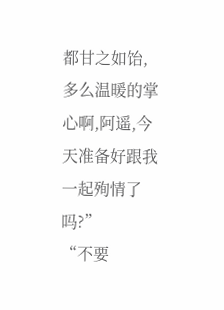都甘之如饴,多么温暖的掌心啊,阿遥,今天准备好跟我一起殉情了吗?”
“不要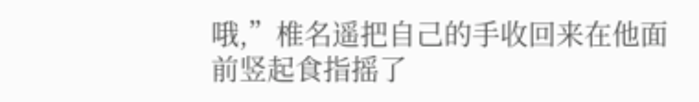哦,”椎名遥把自己的手收回来在他面前竖起食指摇了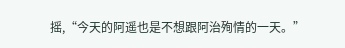摇,“今天的阿遥也是不想跟阿治殉情的一天。”